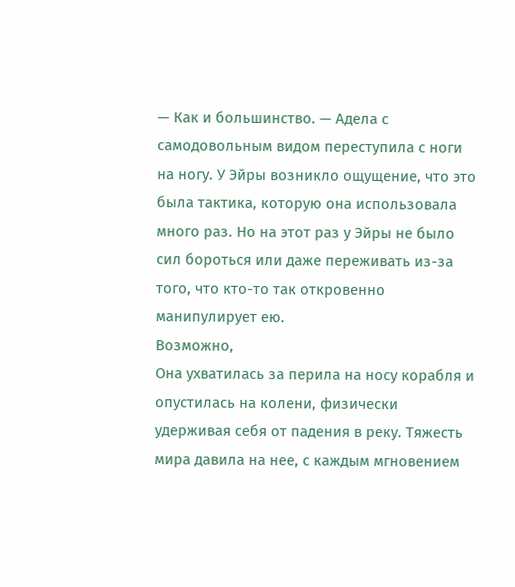— Как и большинство. — Адела с самодовольным видом переступила с ноги на ногу. У Эйры возникло ощущение, что это была тактика, которую она использовала много раз. Но на этот раз у Эйры не было сил бороться или даже переживать из-за того, что кто-то так откровенно манипулирует ею.
Возможно,
Она ухватилась за перила на носу корабля и опустилась на колени, физически удерживая себя от падения в реку. Тяжесть мира давила на нее, с каждым мгновением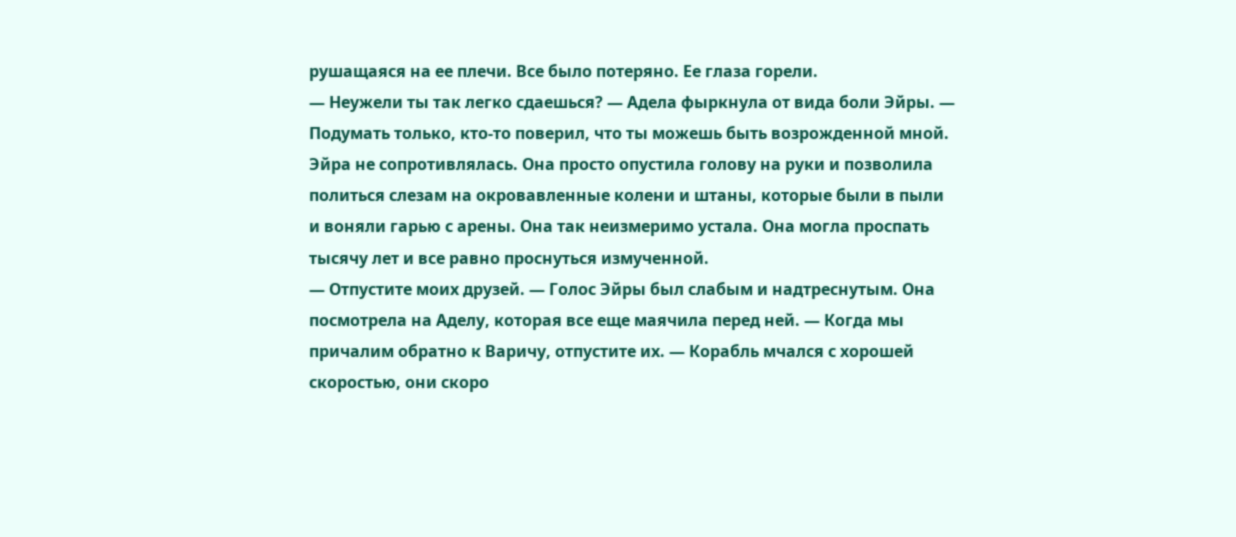рушащаяся на ее плечи. Все было потеряно. Ее глаза горели.
— Неужели ты так легко сдаешься? — Адела фыркнула от вида боли Эйры. — Подумать только, кто-то поверил, что ты можешь быть возрожденной мной.
Эйра не сопротивлялась. Она просто опустила голову на руки и позволила политься слезам на окровавленные колени и штаны, которые были в пыли и воняли гарью с арены. Она так неизмеримо устала. Она могла проспать тысячу лет и все равно проснуться измученной.
— Отпустите моих друзей. — Голос Эйры был слабым и надтреснутым. Она посмотрела на Аделу, которая все еще маячила перед ней. — Когда мы причалим обратно к Варичу, отпустите их. — Корабль мчался с хорошей скоростью, они скоро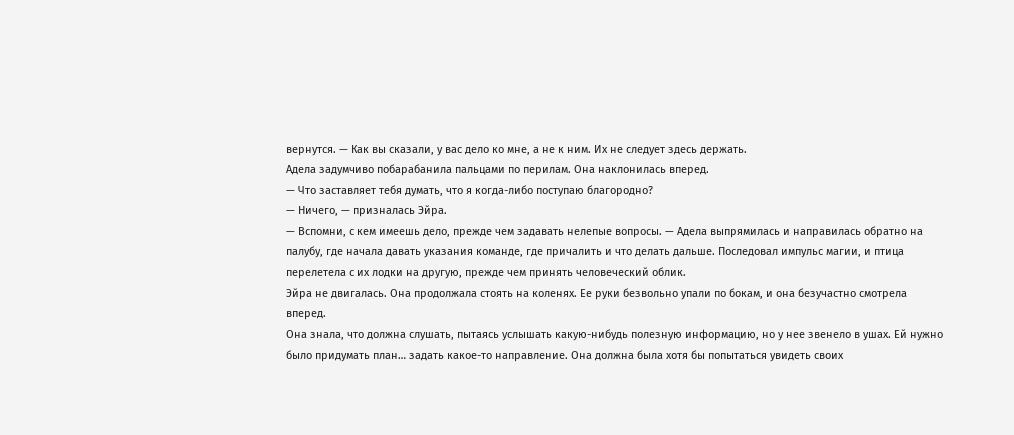вернутся. — Как вы сказали, у вас дело ко мне, а не к ним. Их не следует здесь держать.
Адела задумчиво побарабанила пальцами по перилам. Она наклонилась вперед.
— Что заставляет тебя думать, что я когда-либо поступаю благородно?
— Ничего, — призналась Эйра.
— Вспомни, с кем имеешь дело, прежде чем задавать нелепые вопросы. — Адела выпрямилась и направилась обратно на палубу, где начала давать указания команде, где причалить и что делать дальше. Последовал импульс магии, и птица перелетела с их лодки на другую, прежде чем принять человеческий облик.
Эйра не двигалась. Она продолжала стоять на коленях. Ее руки безвольно упали по бокам, и она безучастно смотрела вперед.
Она знала, что должна слушать, пытаясь услышать какую-нибудь полезную информацию, но у нее звенело в ушах. Ей нужно было придумать план… задать какое-то направление. Она должна была хотя бы попытаться увидеть своих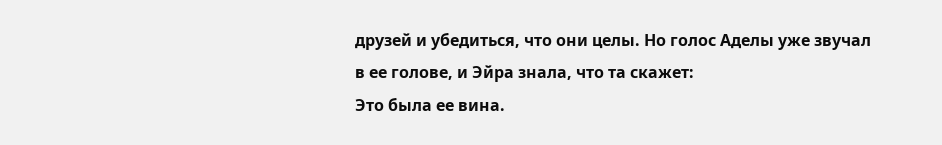друзей и убедиться, что они целы. Но голос Аделы уже звучал в ее голове, и Эйра знала, что та скажет:
Это была ее вина.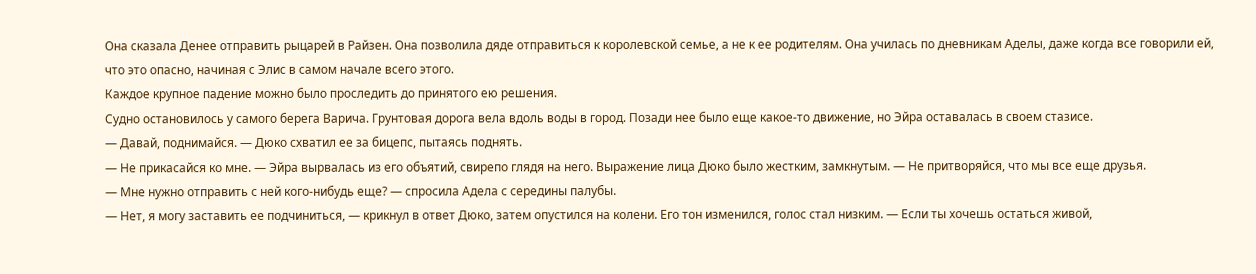Она сказала Денее отправить рыцарей в Райзен. Она позволила дяде отправиться к королевской семье, а не к ее родителям. Она училась по дневникам Аделы, даже когда все говорили ей, что это опасно, начиная с Элис в самом начале всего этого.
Каждое крупное падение можно было проследить до принятого ею решения.
Судно остановилось у самого берега Варича. Грунтовая дорога вела вдоль воды в город. Позади нее было еще какое-то движение, но Эйра оставалась в своем стазисе.
— Давай, поднимайся. — Дюко схватил ее за бицепс, пытаясь поднять.
— Не прикасайся ко мне. — Эйра вырвалась из его объятий, свирепо глядя на него. Выражение лица Дюко было жестким, замкнутым. — Не притворяйся, что мы все еще друзья.
— Мне нужно отправить с ней кого-нибудь еще? — спросила Адела с середины палубы.
— Нет, я могу заставить ее подчиниться, — крикнул в ответ Дюко, затем опустился на колени. Его тон изменился, голос стал низким. — Если ты хочешь остаться живой,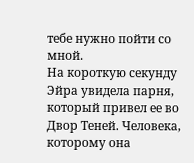тебе нужно пойти со мной.
На короткую секунду Эйра увидела парня, который привел ее во Двор Теней. Человека, которому она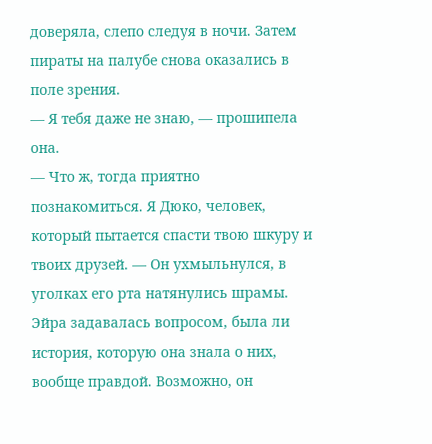доверяла, слепо следуя в ночи. Затем пираты на палубе снова оказались в поле зрения.
— Я тебя даже не знаю, — прошипела она.
— Что ж, тогда приятно познакомиться. Я Дюко, человек, который пытается спасти твою шкуру и твоих друзей. — Он ухмыльнулся, в уголках его рта натянулись шрамы. Эйра задавалась вопросом, была ли история, которую она знала о них, вообще правдой. Возможно, он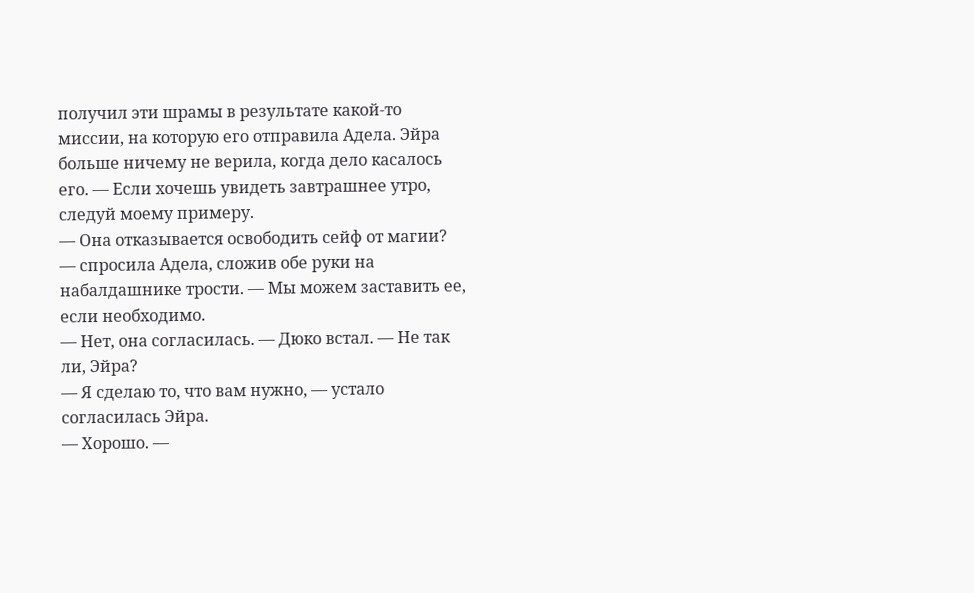получил эти шрамы в результате какой-то миссии, на которую его отправила Адела. Эйра больше ничему не верила, когда дело касалось его. — Если хочешь увидеть завтрашнее утро, следуй моему примеру.
— Она отказывается освободить сейф от магии? — спросила Адела, сложив обе руки на набалдашнике трости. — Мы можем заставить ее, если необходимо.
— Нет, она согласилась. — Дюко встал. — Не так ли, Эйра?
— Я сделаю то, что вам нужно, — устало согласилась Эйра.
— Хорошо. —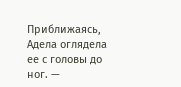Приближаясь, Адела оглядела ее с головы до ног. —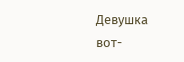Девушка вот-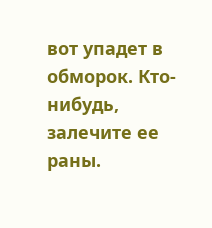вот упадет в обморок. Кто-нибудь, залечите ее раны.